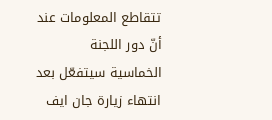تتقاطع المعلومات عند أنّ دور اللجنة الخماسية سيتفعّل بعد انتهاء زيارة جان ايف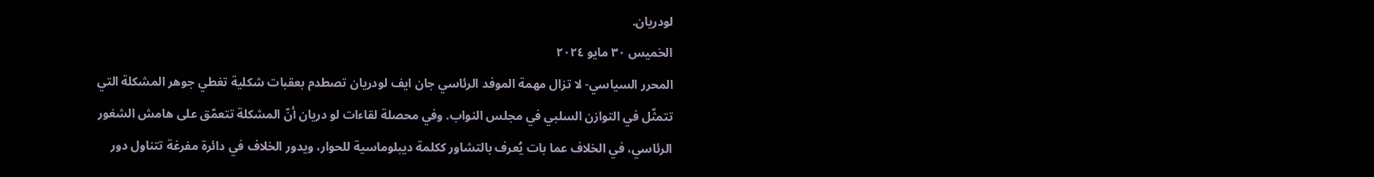لودريان.
الخميس ٣٠ مايو ٢٠٢٤
المحرر السياسي- لا تزال مهمة الموفد الرئاسي جان ايف لودريان تصطدم بعقبات شكلية تغطي جوهر المشكلة التي تتمثّل في التوازن السلبي في مجلس النواب. وفي محصلة لقاءات لو دريان أنّ المشكلة تتعمّق على هامش الشغور الرئاسي، في الخلاف عما بات يُعرف بالتشاور ككلمة ديبلوماسية للحوار، ويدور الخلاف في دائرة مفرغة تتناول دور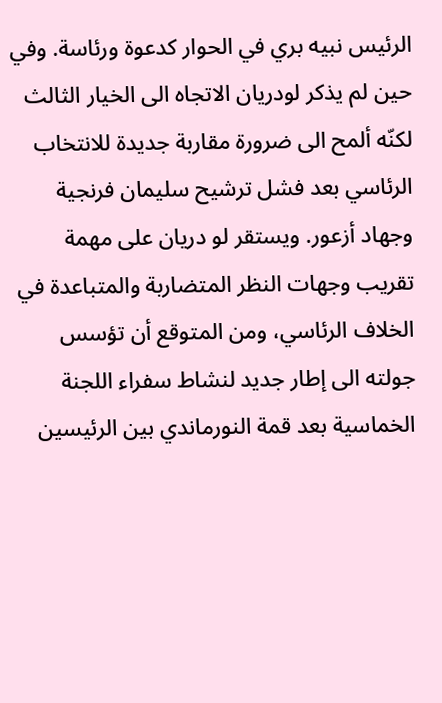الرئيس نبيه بري في الحوار كدعوة ورئاسة. وفي حين لم يذكر لودريان الاتجاه الى الخيار الثالث لكنّه ألمح الى ضرورة مقاربة جديدة للانتخاب الرئاسي بعد فشل ترشيح سليمان فرنجية وجهاد أزعور. ويستقر لو دريان على مهمة تقريب وجهات النظر المتضاربة والمتباعدة في الخلاف الرئاسي، ومن المتوقع أن تؤسس جولته الى إطار جديد لنشاط سفراء اللجنة الخماسية بعد قمة النورماندي بين الرئيسين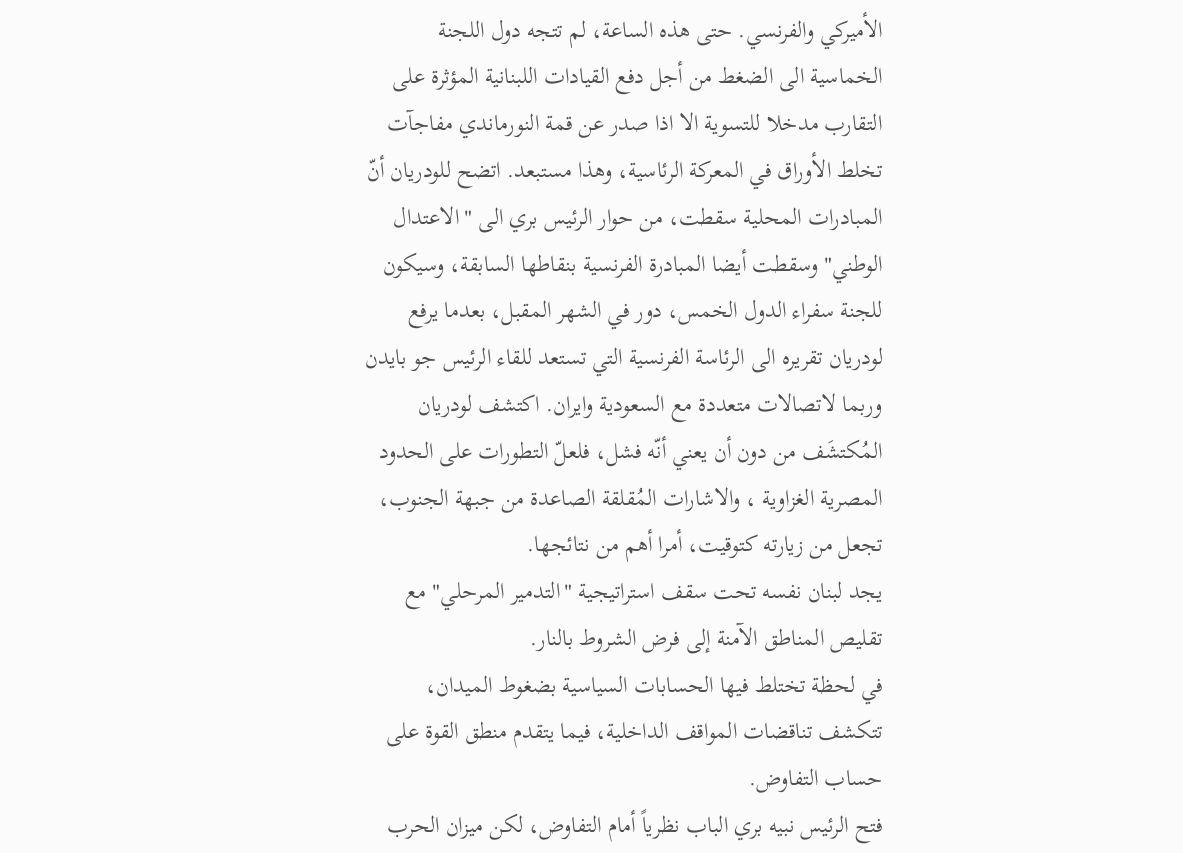الأميركي والفرنسي. حتى هذه الساعة، لم تتجه دول اللجنة الخماسية الى الضغط من أجل دفع القيادات اللبنانية المؤثرة على التقارب مدخلا للتسوية الا اذا صدر عن قمة النورماندي مفاجآت تخلط الأوراق في المعركة الرئاسية، وهذا مستبعد. اتضح للودريان أنّ المبادرات المحلية سقطت، من حوار الرئيس بري الى "الاعتدال الوطني" وسقطت أيضا المبادرة الفرنسية بنقاطها السابقة، وسيكون للجنة سفراء الدول الخمس، دور في الشهر المقبل، بعدما يرفع لودريان تقريره الى الرئاسة الفرنسية التي تستعد للقاء الرئيس جو بايدن وربما لاتصالات متعددة مع السعودية وايران. اكتشف لودريان المُكتشَف من دون أن يعني أنّه فشل، فلعلّ التطورات على الحدود المصرية الغزاوية ، والاشارات المُقلقة الصاعدة من جبهة الجنوب، تجعل من زيارته كتوقيت، أمرا أهم من نتائجها.
يجد لبنان نفسه تحت سقف استراتيجية "التدمير المرحلي" مع تقليص المناطق الآمنة إلى فرض الشروط بالنار.
في لحظة تختلط فيها الحسابات السياسية بضغوط الميدان، تتكشف تناقضات المواقف الداخلية، فيما يتقدم منطق القوة على حساب التفاوض.
فتح الرئيس نبيه بري الباب نظرياً أمام التفاوض، لكن ميزان الحرب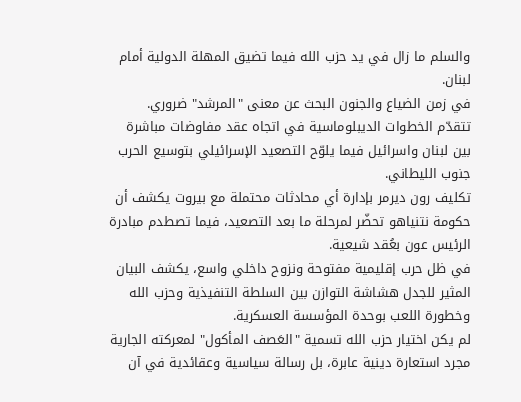والسلم ما زال في يد حزب الله فيما تضيق المهلة الدولية أمام لبنان.
في زمن الضياع والجنون البحث عن معنى "المرشد" ضروري.
تتقدّم الخطوات الديبلوماسية في اتجاه عقد مفاوضات مباشرة بين لبنان واسرائيل فيما يلوّح التصعيد الإسرائيلي بتوسيع الحرب جنوب الليطاني.
تكليف رون ديرمر بإدارة أي محادثات محتملة مع بيروت يكشف أن حكومة نتنياهو تحضّر لمرحلة ما بعد التصعيد، فيما تصطدم مبادرة الرئيس عون بعُقد شيعية.
في ظل حرب إقليمية مفتوحة ونزوح داخلي واسع، يكشف البيان المثير للجدل هشاشة التوازن بين السلطة التنفيذية وحزب الله وخطورة اللعب بوحدة المؤسسة العسكرية.
لم يكن اختيار حزب الله تسمية "العَصف المأكول" لمعركته الجارية مجرد استعارة دينية عابرة، بل رسالة سياسية وعقائدية في آن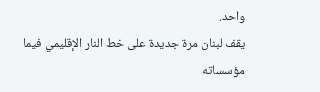واحد.
يقف لبنان مرة جديدة على خط النار الإقليمي فيما مؤسساته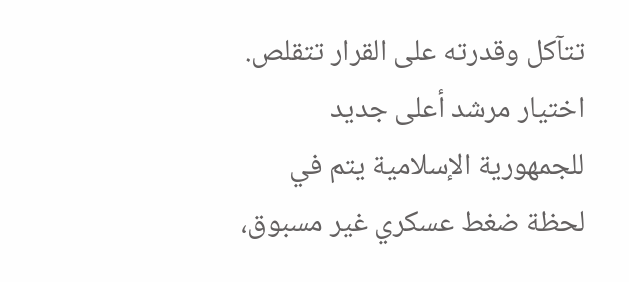تتآكل وقدرته على القرار تتقلص.
اختيار مرشد أعلى جديد للجمهورية الإسلامية يتم في لحظة ضغط عسكري غير مسبوق،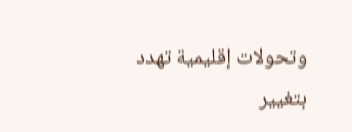وتحولات إقليمية تهدد بتغيير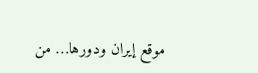موقع إيران ودورها… من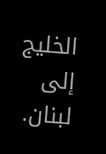الخليج إلى لبنان.